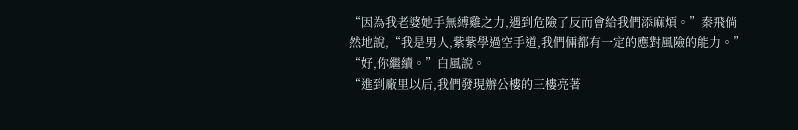“因為我老婆她手無縛雞之力,遇到危險了反而會給我們添麻煩。”秦飛倘然地說,“我是男人,紫紫學過空手道,我們倆都有一定的應對風險的能力。”
“好,你繼續。”白風說。
“進到廠里以后,我們發現辦公樓的三樓亮著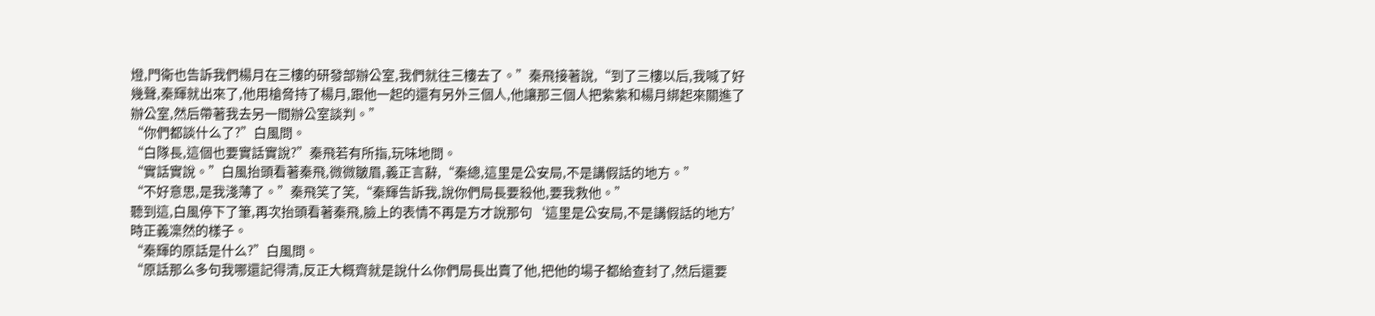燈,門衛也告訴我們楊月在三樓的研發部辦公室,我們就往三樓去了。”秦飛接著說,“到了三樓以后,我喊了好幾聲,秦輝就出來了,他用槍脅持了楊月,跟他一起的還有另外三個人,他讓那三個人把紫紫和楊月綁起來關進了辦公室,然后帶著我去另一間辦公室談判。”
“你們都談什么了?”白風問。
“白隊長,這個也要實話實說?”秦飛若有所指,玩味地問。
“實話實說。”白風抬頭看著秦飛,微微皺眉,義正言辭,“秦總,這里是公安局,不是講假話的地方。”
“不好意思,是我淺薄了。”秦飛笑了笑,“秦輝告訴我,說你們局長要殺他,要我救他。”
聽到這,白風停下了筆,再次抬頭看著秦飛,臉上的表情不再是方才說那句‘這里是公安局,不是講假話的地方’時正義凜然的樣子。
“秦輝的原話是什么?”白風問。
“原話那么多句我哪還記得清,反正大概齊就是說什么你們局長出賣了他,把他的場子都給查封了,然后還要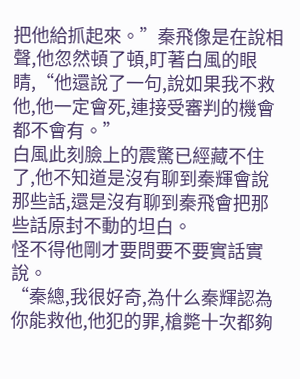把他給抓起來。”秦飛像是在說相聲,他忽然頓了頓,盯著白風的眼睛,“他還說了一句,說如果我不救他,他一定會死,連接受審判的機會都不會有。”
白風此刻臉上的震驚已經藏不住了,他不知道是沒有聊到秦輝會說那些話,還是沒有聊到秦飛會把那些話原封不動的坦白。
怪不得他剛才要問要不要實話實說。
“秦總,我很好奇,為什么秦輝認為你能救他,他犯的罪,槍斃十次都夠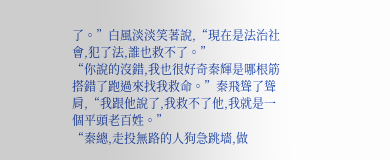了。”白風淡淡笑著說,“現在是法治社會,犯了法,誰也救不了。”
“你說的沒錯,我也很好奇秦輝是哪根筋搭錯了跑過來找我救命。”秦飛聳了聳肩,“我跟他說了,我救不了他,我就是一個平頭老百姓。”
“秦總,走投無路的人狗急跳墻,做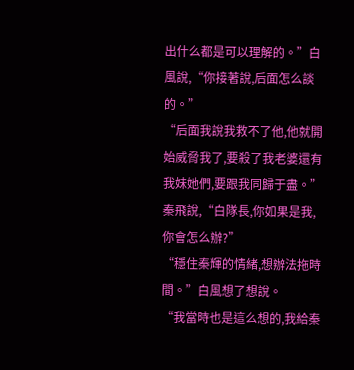出什么都是可以理解的。”白風說,“你接著說,后面怎么談的。”
“后面我說我救不了他,他就開始威脅我了,要殺了我老婆還有我妹她們,要跟我同歸于盡。”秦飛說,“白隊長,你如果是我,你會怎么辦?”
“穩住秦輝的情緒,想辦法拖時間。”白風想了想說。
“我當時也是這么想的,我給秦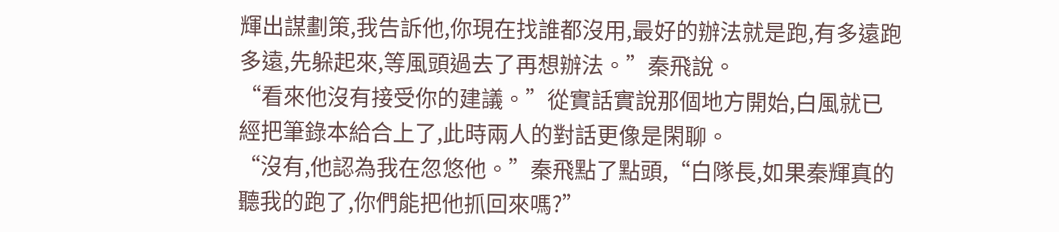輝出謀劃策,我告訴他,你現在找誰都沒用,最好的辦法就是跑,有多遠跑多遠,先躲起來,等風頭過去了再想辦法。”秦飛說。
“看來他沒有接受你的建議。”從實話實說那個地方開始,白風就已經把筆錄本給合上了,此時兩人的對話更像是閑聊。
“沒有,他認為我在忽悠他。”秦飛點了點頭,“白隊長,如果秦輝真的聽我的跑了,你們能把他抓回來嗎?”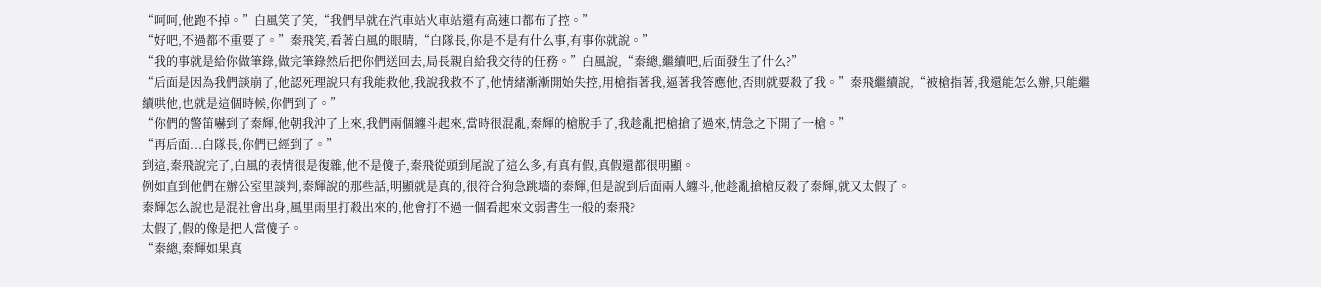“呵呵,他跑不掉。”白風笑了笑,“我們早就在汽車站火車站還有高速口都布了控。”
“好吧,不過都不重要了。”秦飛笑,看著白風的眼睛,“白隊長,你是不是有什么事,有事你就說。”
“我的事就是給你做筆錄,做完筆錄然后把你們送回去,局長親自給我交待的任務。”白風說,“秦總,繼續吧,后面發生了什么?”
“后面是因為我們談崩了,他認死理說只有我能救他,我說我救不了,他情緒漸漸開始失控,用槍指著我,逼著我答應他,否則就要殺了我。”秦飛繼續說,“被槍指著,我還能怎么辦,只能繼續哄他,也就是這個時候,你們到了。”
“你們的警笛嚇到了秦輝,他朝我沖了上來,我們兩個纏斗起來,當時很混亂,秦輝的槍脫手了,我趁亂把槍搶了過來,情急之下開了一槍。”
“再后面...白隊長,你們已經到了。”
到這,秦飛說完了,白風的表情很是復雜,他不是傻子,秦飛從頭到尾說了這么多,有真有假,真假還都很明顯。
例如直到他們在辦公室里談判,秦輝說的那些話,明顯就是真的,很符合狗急跳墻的秦輝,但是說到后面兩人纏斗,他趁亂搶槍反殺了秦輝,就又太假了。
秦輝怎么說也是混社會出身,風里雨里打殺出來的,他會打不過一個看起來文弱書生一般的秦飛?
太假了,假的像是把人當傻子。
“秦總,秦輝如果真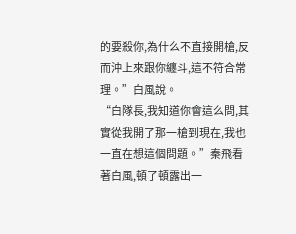的要殺你,為什么不直接開槍,反而沖上來跟你纏斗,這不符合常理。”白風說。
“白隊長,我知道你會這么問,其實從我開了那一槍到現在,我也一直在想這個問題。”秦飛看著白風,頓了頓露出一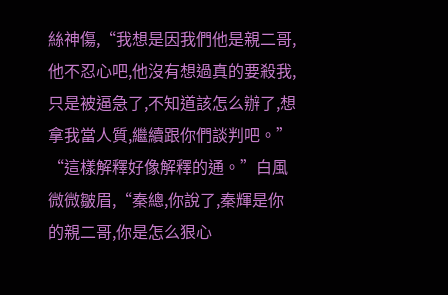絲神傷,“我想是因我們他是親二哥,他不忍心吧,他沒有想過真的要殺我,只是被逼急了,不知道該怎么辦了,想拿我當人質,繼續跟你們談判吧。”
“這樣解釋好像解釋的通。”白風微微皺眉,“秦總,你說了,秦輝是你的親二哥,你是怎么狠心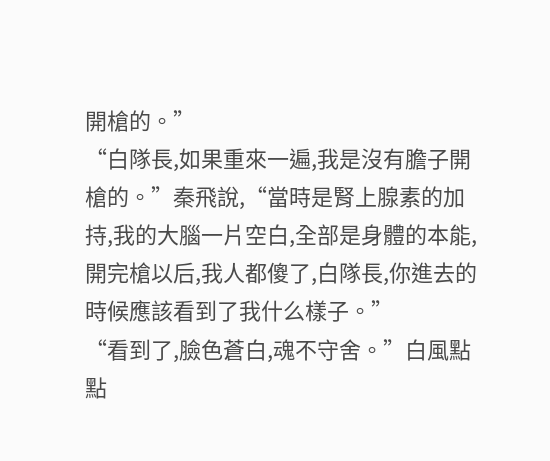開槍的。”
“白隊長,如果重來一遍,我是沒有膽子開槍的。”秦飛說,“當時是腎上腺素的加持,我的大腦一片空白,全部是身體的本能,開完槍以后,我人都傻了,白隊長,你進去的時候應該看到了我什么樣子。”
“看到了,臉色蒼白,魂不守舍。”白風點點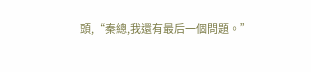頭,“秦總,我還有最后一個問題。”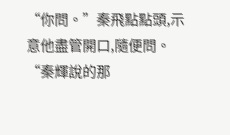“你問。”秦飛點點頭,示意他盡管開口,隨便問。
“秦輝說的那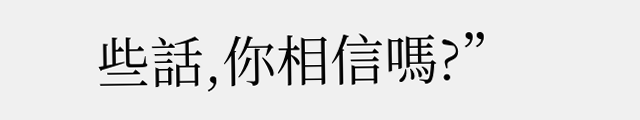些話,你相信嗎?”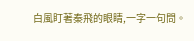白風盯著秦飛的眼睛,一字一句問。